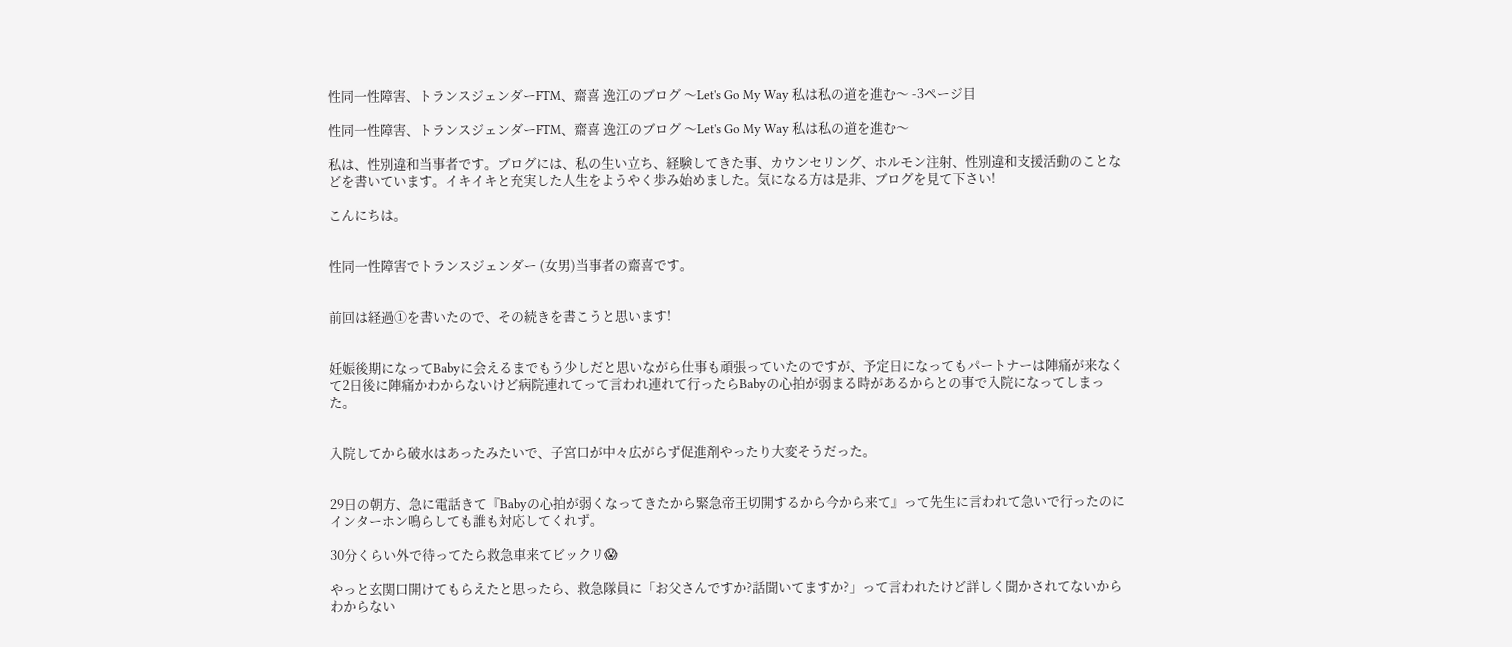性同一性障害、トランスジェンダーFTM、齋喜 逸江のブログ 〜Let's Go My Way 私は私の道を進む〜 -3ページ目

性同一性障害、トランスジェンダーFTM、齋喜 逸江のブログ 〜Let's Go My Way 私は私の道を進む〜

私は、性別違和当事者です。ブログには、私の生い立ち、経験してきた事、カウンセリング、ホルモン注射、性別違和支援活動のことなどを書いています。イキイキと充実した人生をようやく歩み始めました。気になる方は是非、ブログを見て下さい!

こんにちは。


性同一性障害でトランスジェンダー (女男)当事者の齋喜です。


前回は経過①を書いたので、その続きを書こうと思います!


妊娠後期になってBabyに会えるまでもう少しだと思いながら仕事も頑張っていたのですが、予定日になってもパートナーは陣痛が来なくて2日後に陣痛かわからないけど病院連れてって言われ連れて行ったらBabyの心拍が弱まる時があるからとの事で入院になってしまった。


入院してから破水はあったみたいで、子宮口が中々広がらず促進剤やったり大変そうだった。


29日の朝方、急に電話きて『Babyの心拍が弱くなってきたから緊急帝王切開するから今から来て』って先生に言われて急いで行ったのにインターホン鳴らしても誰も対応してくれず。

30分くらい外で待ってたら救急車来てビックリ😱

やっと玄関口開けてもらえたと思ったら、救急隊員に「お父さんですか?話聞いてますか?」って言われたけど詳しく聞かされてないからわからない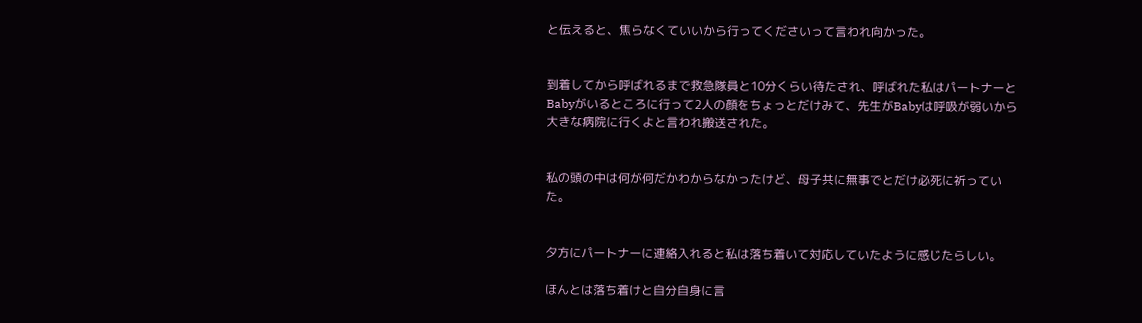と伝えると、焦らなくていいから行ってくださいって言われ向かった。


到着してから呼ばれるまで救急隊員と10分くらい待たされ、呼ばれた私はパートナーとBabyがいるところに行って2人の顔をちょっとだけみて、先生がBabyは呼吸が弱いから大きな病院に行くよと言われ搬送された。


私の頭の中は何が何だかわからなかったけど、母子共に無事でとだけ必死に祈っていた。


夕方にパートナーに連絡入れると私は落ち着いて対応していたように感じたらしい。

ほんとは落ち着けと自分自身に言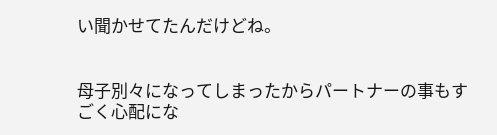い聞かせてたんだけどね。


母子別々になってしまったからパートナーの事もすごく心配にな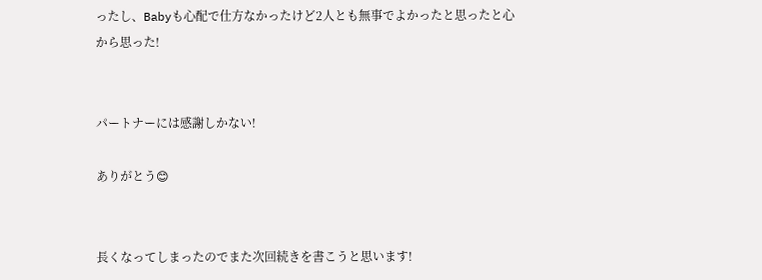ったし、Babyも心配で仕方なかったけど2人とも無事でよかったと思ったと心から思った!


パートナーには感謝しかない!

ありがとう😊


長くなってしまったのでまた次回続きを書こうと思います!